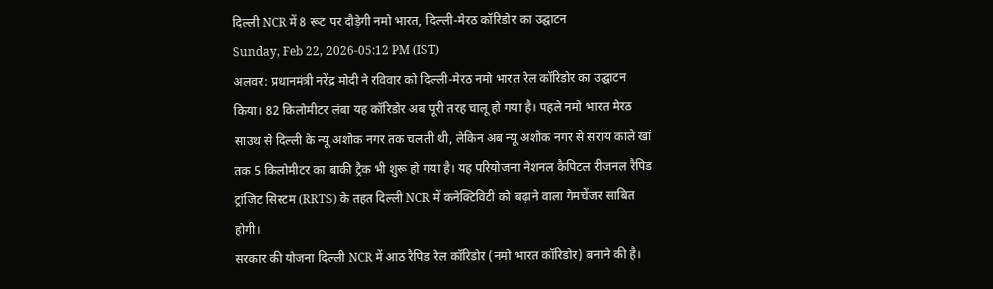दिल्ली NCR में 8 रूट पर दौड़ेगी नमो भारत, दिल्ली-मेरठ कॉरिडोर का उद्घाटन
Sunday, Feb 22, 2026-05:12 PM (IST)
अलवर: प्रधानमंत्री नरेंद्र मोदी ने रविवार को दिल्ली-मेरठ नमो भारत रेल कॉरिडोर का उद्घाटन किया। 82 किलोमीटर लंबा यह कॉरिडोर अब पूरी तरह चालू हो गया है। पहले नमो भारत मेरठ साउथ से दिल्ली के न्यू अशोक नगर तक चलती थी, लेकिन अब न्यू अशोक नगर से सराय काले खां तक 5 किलोमीटर का बाकी ट्रैक भी शुरू हो गया है। यह परियोजना नेशनल कैपिटल रीजनल रैपिड ट्रांजिट सिस्टम (RRTS) के तहत दिल्ली NCR में कनेक्टिविटी को बढ़ाने वाला गेमचेंजर साबित होगी।
सरकार की योजना दिल्ली NCR में आठ रैपिड रेल कॉरिडोर (नमो भारत कॉरिडोर) बनाने की है।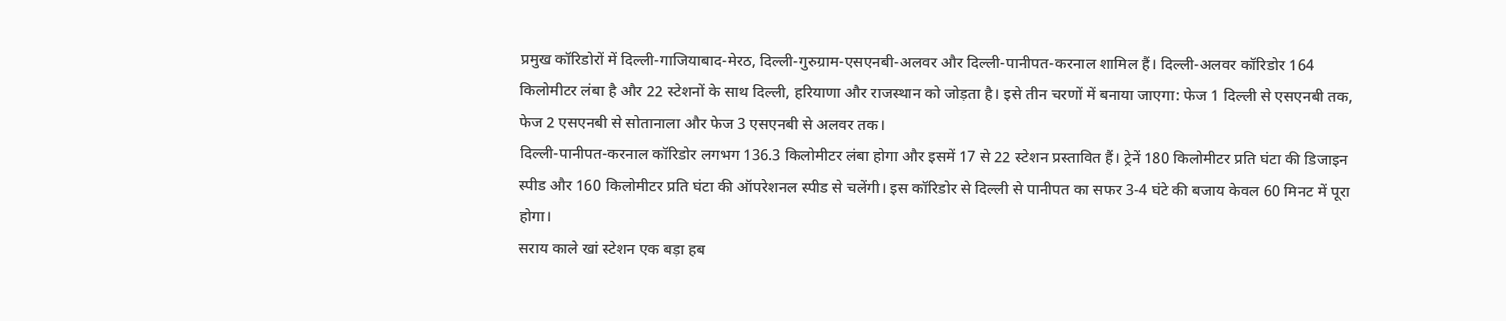प्रमुख कॉरिडोरों में दिल्ली-गाजियाबाद-मेरठ, दिल्ली-गुरुग्राम-एसएनबी-अलवर और दिल्ली-पानीपत-करनाल शामिल हैं। दिल्ली-अलवर कॉरिडोर 164 किलोमीटर लंबा है और 22 स्टेशनों के साथ दिल्ली, हरियाणा और राजस्थान को जोड़ता है। इसे तीन चरणों में बनाया जाएगा: फेज 1 दिल्ली से एसएनबी तक, फेज 2 एसएनबी से सोतानाला और फेज 3 एसएनबी से अलवर तक।
दिल्ली-पानीपत-करनाल कॉरिडोर लगभग 136.3 किलोमीटर लंबा होगा और इसमें 17 से 22 स्टेशन प्रस्तावित हैं। ट्रेनें 180 किलोमीटर प्रति घंटा की डिजाइन स्पीड और 160 किलोमीटर प्रति घंटा की ऑपरेशनल स्पीड से चलेंगी। इस कॉरिडोर से दिल्ली से पानीपत का सफर 3-4 घंटे की बजाय केवल 60 मिनट में पूरा होगा।
सराय काले खां स्टेशन एक बड़ा हब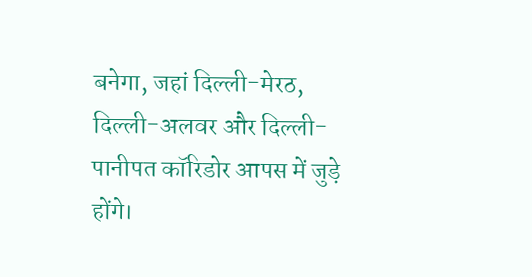बनेगा, जहां दिल्ली-मेरठ, दिल्ली-अलवर और दिल्ली-पानीपत कॉरिडोर आपस में जुड़े होंगे।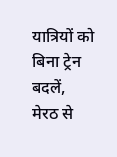यात्रियों को बिना ट्रेन बदलें, मेरठ से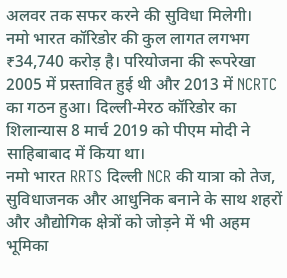अलवर तक सफर करने की सुविधा मिलेगी।
नमो भारत कॉरिडोर की कुल लागत लगभग ₹34,740 करोड़ है। परियोजना की रूपरेखा 2005 में प्रस्तावित हुई थी और 2013 में NCRTC का गठन हुआ। दिल्ली-मेरठ कॉरिडोर का शिलान्यास 8 मार्च 2019 को पीएम मोदी ने साहिबाबाद में किया था।
नमो भारत RRTS दिल्ली NCR की यात्रा को तेज, सुविधाजनक और आधुनिक बनाने के साथ शहरों और औद्योगिक क्षेत्रों को जोड़ने में भी अहम भूमिका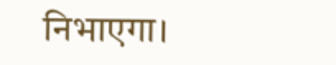निभाएगा।